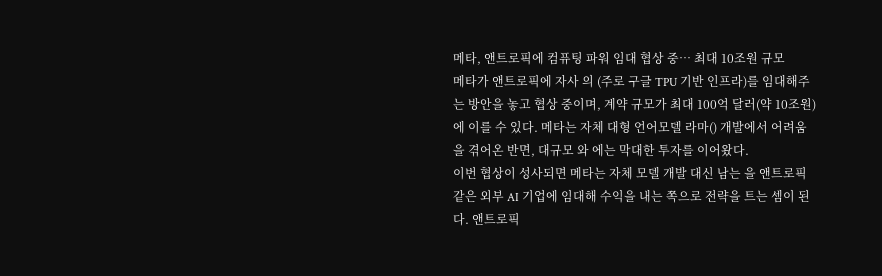메타, 앤트로픽에 컴퓨팅 파워 임대 협상 중… 최대 10조원 규모
메타가 앤트로픽에 자사 의 (주로 구글 TPU 기반 인프라)를 임대해주는 방안을 놓고 협상 중이며, 계약 규모가 최대 100억 달러(약 10조원)에 이를 수 있다. 메타는 자체 대형 언어모델 라마() 개발에서 어려움을 겪어온 반면, 대규모 와 에는 막대한 투자를 이어왔다.
이번 협상이 성사되면 메타는 자체 모델 개발 대신 남는 을 앤트로픽 같은 외부 AI 기업에 임대해 수익을 내는 쪽으로 전략을 트는 셈이 된다. 앤트로픽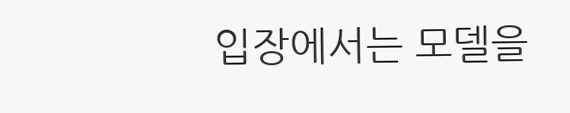입장에서는 모델을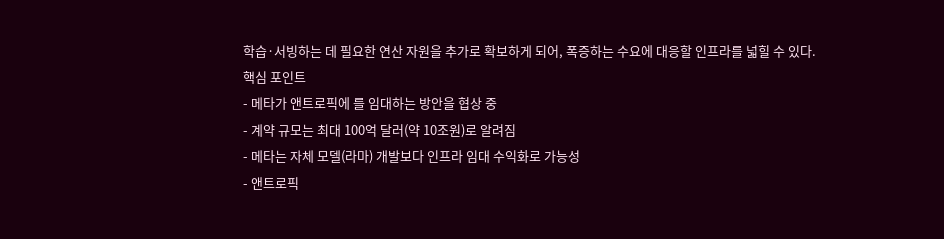학습·서빙하는 데 필요한 연산 자원을 추가로 확보하게 되어, 폭증하는 수요에 대응할 인프라를 넓힐 수 있다.
핵심 포인트
- 메타가 앤트로픽에 를 임대하는 방안을 협상 중
- 계약 규모는 최대 100억 달러(약 10조원)로 알려짐
- 메타는 자체 모델(라마) 개발보다 인프라 임대 수익화로 가능성
- 앤트로픽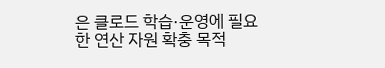은 클로드 학습·운영에 필요한 연산 자원 확충 목적